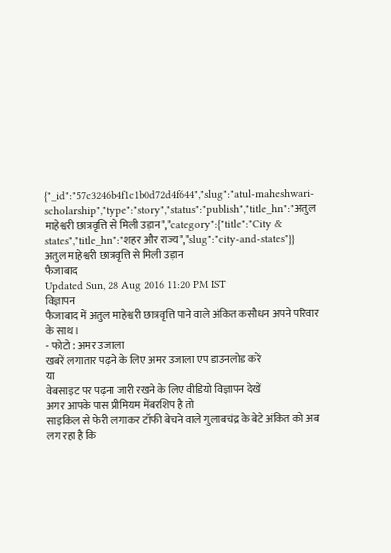{"_id":"57c3246b4f1c1b0d72d4f644","slug":"atul-maheshwari-scholarship","type":"story","status":"publish","title_hn":"अतुल माहेश्वरी छात्रवृत्ति से मिली उड़ान","category":{"title":"City & states","title_hn":"शहर और राज्य","slug":"city-and-states"}}
अतुल माहेश्वरी छात्रवृत्ति से मिली उड़ान
फैजाबाद
Updated Sun, 28 Aug 2016 11:20 PM IST
विज्ञापन
फैजाबाद में अतुल माहेश्वरी छात्रवृत्ति पाने वाले अंकित कसौधन अपने परिवार के साथ।
- फोटो : अमर उजाला
खबरें लगातार पढ़ने के लिए अमर उजाला एप डाउनलोड करें
या
वेबसाइट पर पढ़ना जारी रखने के लिए वीडियो विज्ञापन देखें
अगर आपके पास प्रीमियम मेंबरशिप है तो
साइकिल से फेरी लगाकर टॉफी बेचने वाले गुलाबचंद्र के बेटे अंकित को अब लग रहा है कि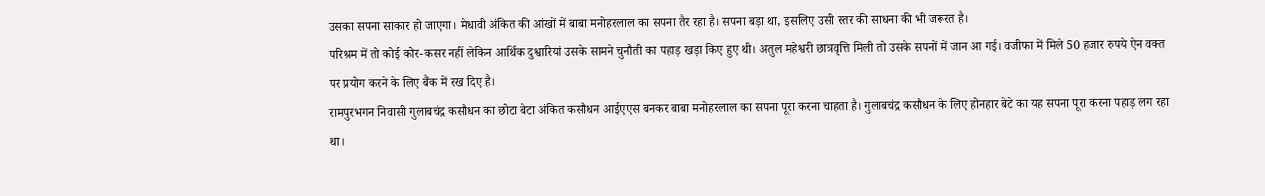उसका सपना साकार हो जाएगा। मेधावी अंकित की आंखों में बाबा मनोहरलाल का सपना तैर रहा है। सपना बड़ा था, इसलिए उसी स्तर की साधना की भी जरूरत है।
परिश्रम में तो कोई कोर-कसर नहीं लेकिन आर्थिक दुश्वारियां उसके सामने चुनौती का पहाड़ खड़ा किए हुए थी। अतुल महेश्वरी छात्रवृत्ति मिली तो उसके सपनों में जान आ गई। वजीफा में मिले 50 हजार रुपये ऐन वक्त पर प्रयोग करने के लिए बैंक में रख दिए है।
रामपुरभगन निवासी गुलाबचंद्र कसौधन का छोटा बेटा अंकित कसौधन आईएएस बनकर बाबा मनोहरलाल का सपना पूरा करना चाहता है। गुलाबचंद्र कसौधन के लिए होनहार बेटे का यह सपना पूरा करना पहाड़ लग रहा था।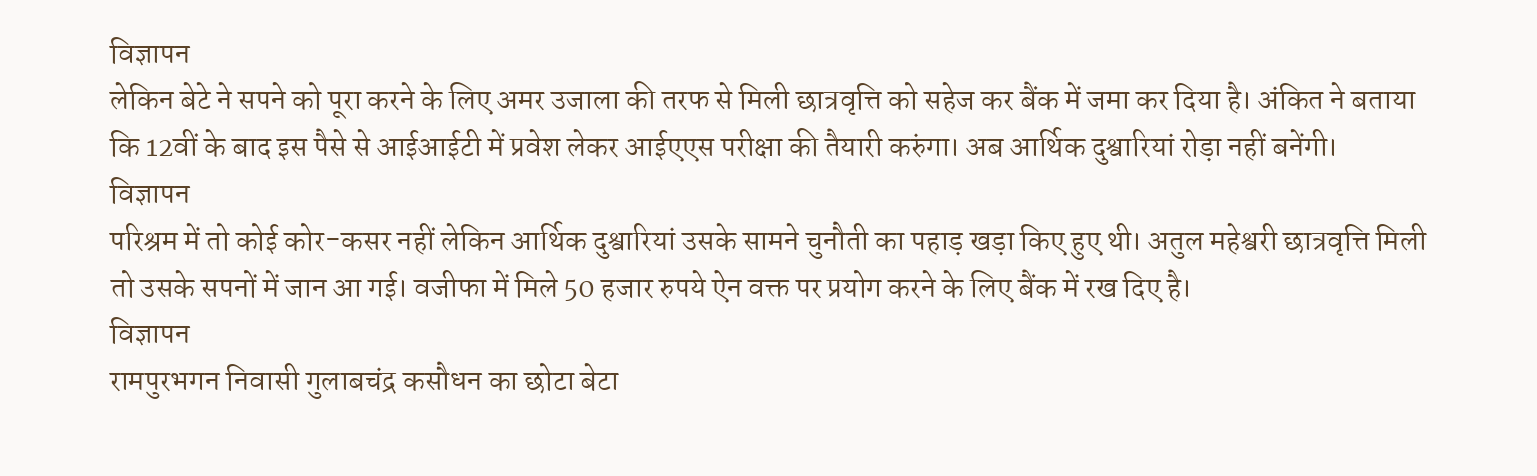विज्ञापन
लेकिन बेटे ने सपने को पूरा करने के लिए अमर उजाला की तरफ से मिली छात्रवृत्ति को सहेज कर बैंक में जमा कर दिया है। अंकित ने बताया कि 12वीं के बाद इस पैसे से आईआईटी में प्रवेश लेकर आईएएस परीक्षा की तैयारी करुंगा। अब आर्थिक दुश्वारियां रोड़ा नहीं बनेंगी।
विज्ञापन
परिश्रम में तो कोई कोर-कसर नहीं लेकिन आर्थिक दुश्वारियां उसके सामने चुनौती का पहाड़ खड़ा किए हुए थी। अतुल महेश्वरी छात्रवृत्ति मिली तो उसके सपनों में जान आ गई। वजीफा में मिले 50 हजार रुपये ऐन वक्त पर प्रयोग करने के लिए बैंक में रख दिए है।
विज्ञापन
रामपुरभगन निवासी गुलाबचंद्र कसौधन का छोटा बेटा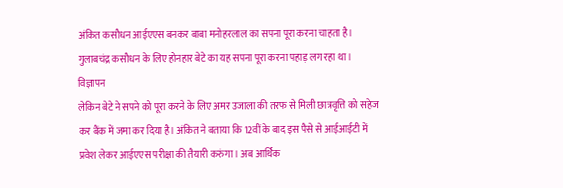अंकित कसौधन आईएएस बनकर बाबा मनोहरलाल का सपना पूरा करना चाहता है। गुलाबचंद्र कसौधन के लिए होनहार बेटे का यह सपना पूरा करना पहाड़ लग रहा था।
विज्ञापन
लेकिन बेटे ने सपने को पूरा करने के लिए अमर उजाला की तरफ से मिली छात्रवृत्ति को सहेज कर बैंक में जमा कर दिया है। अंकित ने बताया कि 12वीं के बाद इस पैसे से आईआईटी में प्रवेश लेकर आईएएस परीक्षा की तैयारी करुंगा। अब आर्थिक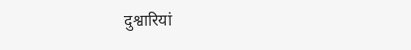दुश्वारियां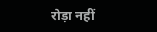रोड़ा नहीं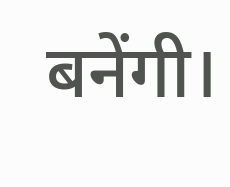बनेंगी।